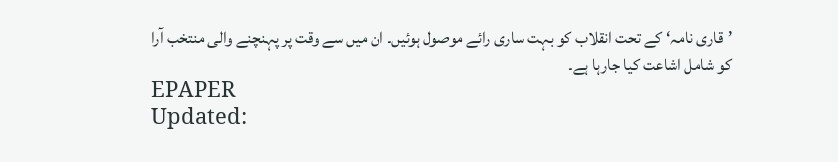’قاری نامہ‘ کے تحت انقلاب کو بہت ساری رائے موصول ہوئیں۔ ان میں سے وقت پر پہنچنے والی منتخب آرا کو شامل اشاعت کیا جارہا ہے۔
EPAPER
Updated: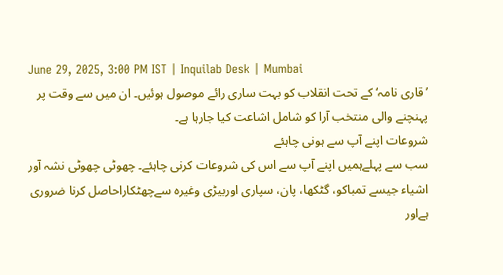June 29, 2025, 3:00 PM IST | Inquilab Desk | Mumbai
’قاری نامہ‘ کے تحت انقلاب کو بہت ساری رائے موصول ہوئیں۔ ان میں سے وقت پر پہنچنے والی منتخب آرا کو شامل اشاعت کیا جارہا ہے۔
شروعات اپنے آپ سے ہونی چاہئے
سب سے پہلےہمیں اپنے آپ سے اس کی شروعات کرنی چاہئے۔ چھوٹی چھوٹی نشہ آور اشیاء جیسے تمباکو، گٹکھا، پان، سپاری اوربیڑی وغیرہ سےچھٹکاراحاصل کرنا ضروری ہےاور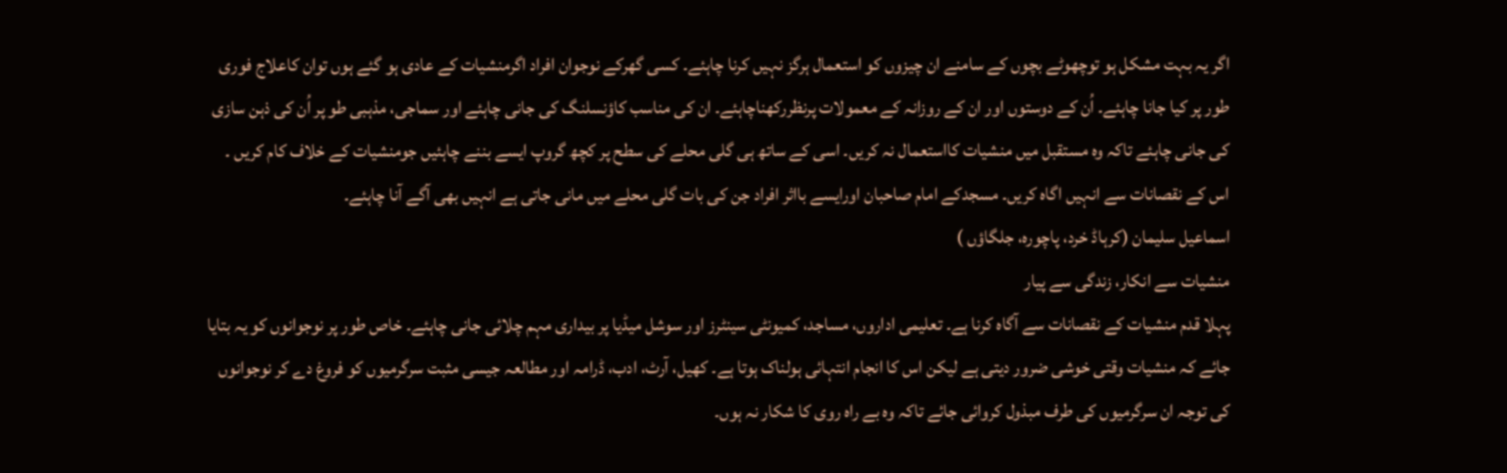اگر یہ بہت مشکل ہو توچھوٹے بچوں کے سامنے ان چیزوں کو استعمال ہرگز نہیں کرنا چاہئے۔ کسی گھرکے نوجوان افراد اگرمنشیات کے عادی ہو گئے ہوں توان کاعلاج فوری طور پر کیا جانا چاہئے۔ اُن کے دوستوں اور ان کے روزانہ کے معمولات پرنظررکھناچاہئے۔ ان کی مناسب کاؤنسلنگ کی جانی چاہئے اور سماجی، مذہبی طو پر اُن کی ذہن سازی کی جانی چاہئے تاکہ وہ مستقبل میں منشیات کااستعمال نہ کریں۔ اسی کے ساتھ ہی گلی محلے کی سطح پر کچھ گروپ ایسے بننے چاہئیں جومنشیات کے خلاف کام کریں ۔ اس کے نقصانات سے انہیں اگاہ کریں۔ مسجدکے امام صاحبان اورایسے بااثر افراد جن کی بات گلی محلے میں مانی جاتی ہے انہیں بھی آگے آنا چاہئے۔
اسماعیل سلیمان (کرہاڈ خرد، پاچورہ، جلگاؤں )
منشیات سے انکار، زندگی سے پیار
پہلا قدم منشیات کے نقصانات سے آگاہ کرنا ہے۔ تعلیمی اداروں، مساجد، کمیونٹی سینٹرز اور سوشل میڈیا پر بیداری مہم چلائی جانی چاہئے۔ خاص طور پر نوجوانوں کو یہ بتایا جائے کہ منشیات وقتی خوشی ضرور دیتی ہے لیکن اس کا انجام انتہائی ہولناک ہوتا ہے۔ کھیل، آرٹ، ادب، ڈرامہ اور مطالعہ جیسی مثبت سرگرمیوں کو فروغ دے کر نوجوانوں کی توجہ ان سرگرمیوں کی طرف مبذول کروائی جائے تاکہ وہ بے راہ روی کا شکار نہ ہوں۔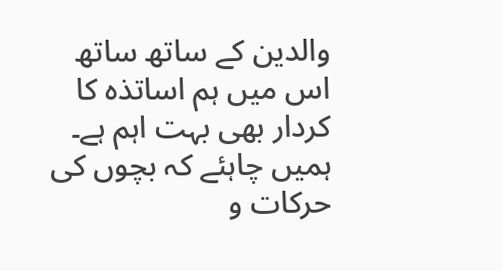والدین کے ساتھ ساتھ اس میں ہم اساتذہ کا کردار بھی بہت اہم ہے۔ ہمیں چاہئے کہ بچوں کی حرکات و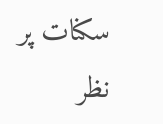سکنات پر نظر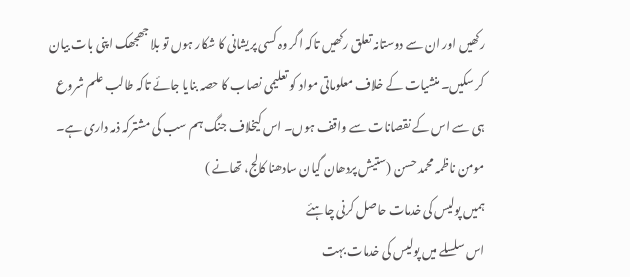رکھیں اور ان سے دوستانہ تعلق رکھیں تاکہ اگر وہ کسی پریشانی کا شکار ہوں تو بلا جھجھک اپنی بات بیان کر سکیں۔ منشیات کے خلاف معلوماتی مواد کو تعلیمی نصاب کا حصہ بنایا جائے تاکہ طالب علم شروع ہی سے اس کے نقصانات سے واقف ہوں۔ اس کیخلاف جنگ ہم سب کی مشترکہ ذمہ داری ہے۔
مومن ناظمہ محمد حسن (ستیش پردھان گیان سادھنا کالج، تھانے )
ہمیں پولیس کی خدمات حاصل کرنی چاہئے
اس سلسلے میں پولیس کی خدمات بہت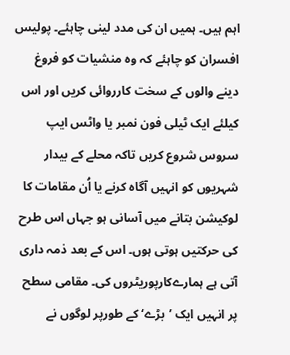اہم ہیں۔ ہمیں ان کی مدد لینی چاہئے۔ پولیس افسران کو چاہئے کہ وہ منشیات کو فروغ دینے والوں کے سخت کارروائی کریں اور اس کیلئے ایک ٹیلی فون نمبر یا واٹس ایپ سروس شروع کریں تاکہ محلے کے بیدار شہریوں کو انہیں آگاہ کرنے یا اُن مقامات کا لوکیشن بتانے میں آسانی ہو جہاں اس طرح کی حرکتیں ہوتی ہوں۔ اس کے بعد ذمہ داری آتی ہے ہمارےکارپوریٹروں کی۔ مقامی سطح پر انہیں ایک ’بڑے‘ کے طورپر لوگوں نے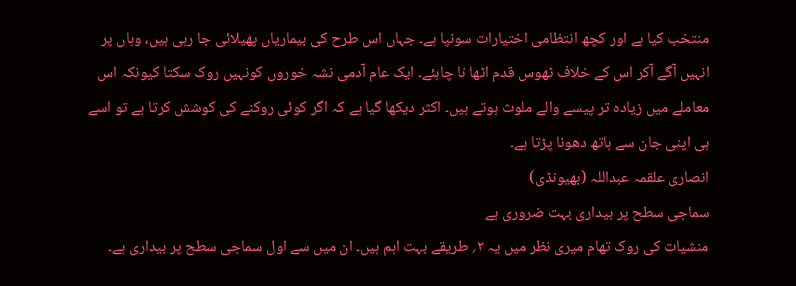منتخب کیا ہے اور کچھ انتظامی اختیارات سونپا ہے۔ جہاں اس طرح کی بیماریاں پھیلائی جا رہی ہیں، وہاں پر انہیں آگے آکر اس کے خلاف ٹھوس قدم اٹھا نا چاہئے۔ ایک عام آدمی نشہ خوروں کونہیں روک سکتا کیونکہ اس معاملے میں زیادہ تر پیسے والے ملوث ہوتے ہیں۔ اکثر دیکھا گیا ہے کہ اگر کوئی روکنے کی کوشش کرتا ہے تو اسے ہی اپنی جان سے ہاتھ دھونا پڑتا ہے۔
انصاری علقمہ عبداللہ (بھیونڈی)
سماجی سطح پر بیداری بہت ضروری ہے
منشیات کی روک تھام میری نظر میں یہ ۲؍ طریقے بہت اہم ہیں۔ ان میں سے اول سماجی سطح پر بیداری ہے۔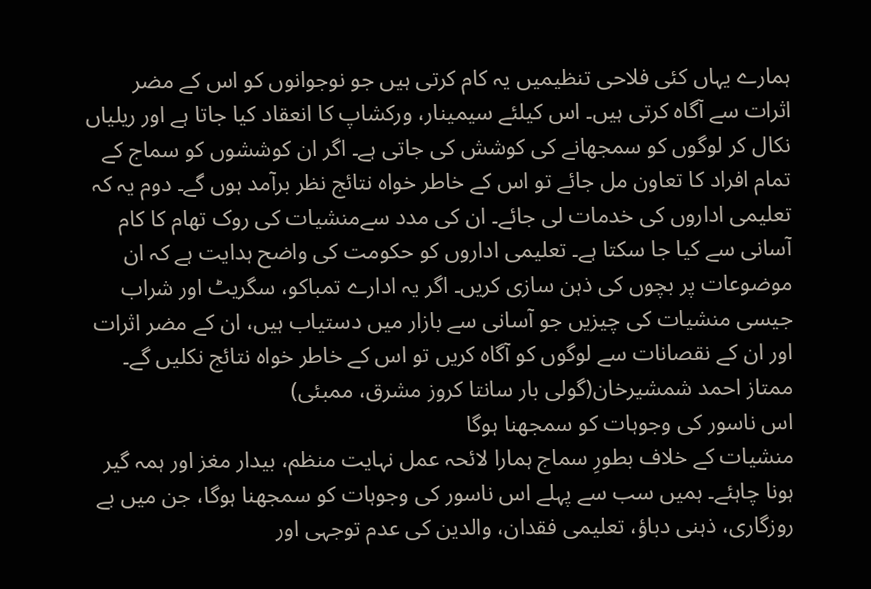ہمارے یہاں کئی فلاحی تنظیمیں یہ کام کرتی ہیں جو نوجوانوں کو اس کے مضر اثرات سے آگاہ کرتی ہیں۔ اس کیلئے سیمینار، ورکشاپ کا انعقاد کیا جاتا ہے اور ریلیاں نکال کر لوگوں کو سمجھانے کی کوشش کی جاتی ہے۔ اگر ان کوششوں کو سماج کے تمام افراد کا تعاون مل جائے تو اس کے خاطر خواہ نتائج نظر برآمد ہوں گے۔ دوم یہ کہ تعلیمی اداروں کی خدمات لی جائے۔ ان کی مدد سےمنشیات کی روک تھام کا کام آسانی سے کیا جا سکتا ہے۔ تعلیمی اداروں کو حکومت کی واضح ہدایت ہے کہ ان موضوعات پر بچوں کی ذہن سازی کریں۔ اگر یہ ادارے تمباکو، سگریٹ اور شراب جیسی منشیات کی چیزیں جو آسانی سے بازار میں دستیاب ہیں، ان کے مضر اثرات اور ان کے نقصانات سے لوگوں کو آگاہ کریں تو اس کے خاطر خواہ نتائج نکلیں گے۔
ممتاز احمد شمشیرخان(گولی بار سانتا کروز مشرق، ممبئی)
اس ناسور کی وجوہات کو سمجھنا ہوگا
منشیات کے خلاف بطورِ سماج ہمارا لائحہ عمل نہایت منظم، بیدار مغز اور ہمہ گیر ہونا چاہئے۔ ہمیں سب سے پہلے اس ناسور کی وجوہات کو سمجھنا ہوگا، جن میں بے روزگاری، ذہنی دباؤ، تعلیمی فقدان، والدین کی عدم توجہی اور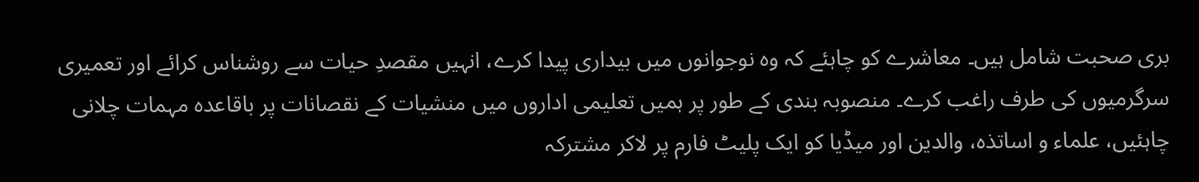بری صحبت شامل ہیں۔ معاشرے کو چاہئے کہ وہ نوجوانوں میں بیداری پیدا کرے، انہیں مقصدِ حیات سے روشناس کرائے اور تعمیری سرگرمیوں کی طرف راغب کرے۔ منصوبہ بندی کے طور پر ہمیں تعلیمی اداروں میں منشیات کے نقصانات پر باقاعدہ مہمات چلانی چاہئیں، علماء و اساتذہ، والدین اور میڈیا کو ایک پلیٹ فارم پر لاکر مشترکہ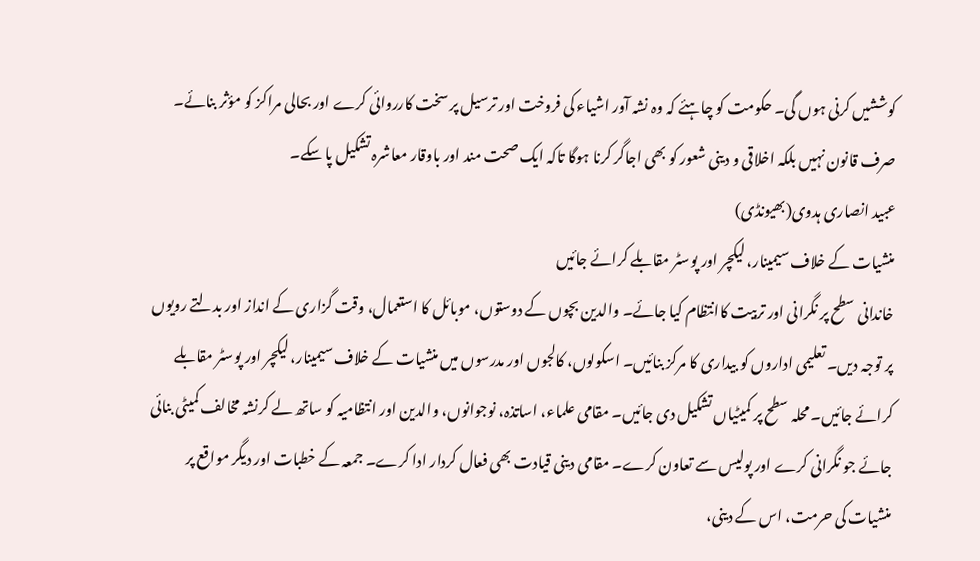کوششیں کرنی ہوں گی۔ حکومت کو چاہئے کہ وہ نشہ آور اشیاء کی فروخت اور ترسیل پر سخت کارروائی کرے اور بحالی مراکز کو مؤثر بنائے۔ صرف قانون نہیں بلکہ اخلاقی و دینی شعور کو بھی اجاگر کرنا ہوگا تاکہ ایک صحت مند اور باوقار معاشرہ تشکیل پا سکے۔
عبید انصاری ہدوی(بھیونڈی)
منشیات کے خلاف سیمینار، لیکچر اور پوسٹر مقابلے کرائے جائیں
خاندانی سطح پر نگرانی اور تربیت کاانتظام کیا جائے۔ والدین بچوں کے دوستوں، موبائل کا استعمال، وقت گزاری کے انداز اور بدلتے رویوں پر توجہ دیں۔ تعلیمی اداروں کو بیداری کا مرکز بنائیں۔ اسکولوں، کالجوں اور مدرسوں میں منشیات کے خلاف سیمینار، لیکچر اور پوسٹر مقابلے کرائے جائیں۔ محلہ سطح پر کمیٹیاں تشکیل دی جائیں۔ مقامی علماء، اساتذہ، نوجوانوں، والدین اور انتظامیہ کو ساتھ لے کرنشہ مخالف کمیٹی بنائی جائے جو نگرانی کرے اور پولیس سے تعاون کرے۔ مقامی دینی قیادت بھی فعال کردار ادا کرے۔ جمعہ کے خطبات اور دیگر مواقع پر منشیات کی حرمت، اس کے دینی،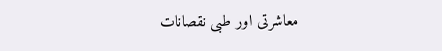معاشرتی اور طبی نقصانات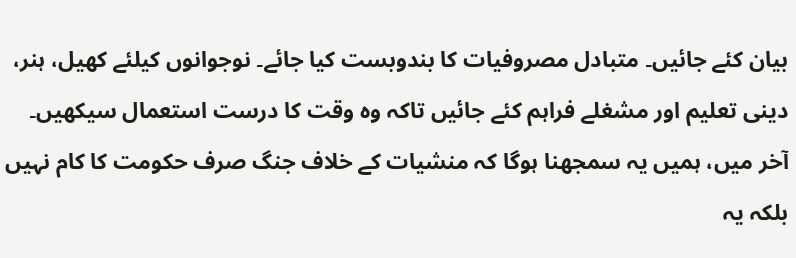بیان کئے جائیں۔ متبادل مصروفیات کا بندوبست کیا جائے۔ نوجوانوں کیلئے کھیل، ہنر، دینی تعلیم اور مشغلے فراہم کئے جائیں تاکہ وہ وقت کا درست استعمال سیکھیں۔ آخر میں، ہمیں یہ سمجھنا ہوگا کہ منشیات کے خلاف جنگ صرف حکومت کا کام نہیں بلکہ یہ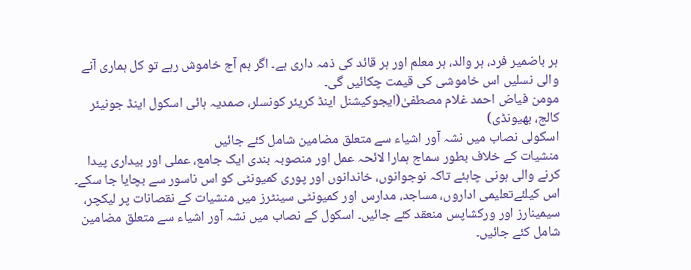ہر باضمیر فرد، ہر والد، ہر معلم اور ہر قائد کی ذمہ داری ہے۔ اگر ہم آج خاموش رہے تو کل ہماری آنے والی نسلیں اس خاموشی کی قیمت چکائیں گی۔
مومن فیاض احمد غلام مصطفیٰ(ایجوکیشنل اینڈ کریئر کونسلر، صمدیہ ہائی اسکول اینڈ جونیئر کالج، بھیونڈی)
اسکولی نصاب میں نشہ آور اشیاء سے متعلق مضامین شامل کئے جائیں
منشیات کے خلاف بطور سماج ہمارا لائحہ عمل اور منصوبہ بندی ایک جامع، عملی اور بیداری پیدا کرنے والی ہونی چاہئے تاکہ نوجوانوں، خاندانوں اور پوری کمیونٹی کو اس ناسور سے بچایا جا سکے۔ اس کیلئےتعلیمی اداروں، مساجد، مدارس اور کمیونٹی سینٹرز میں منشیات کے نقصانات پر لیکچر، سیمینارز اور ورکشاپس منعقد کئے جائیں۔ اسکول کے نصاب میں نشہ آور اشیاء سے متعلق مضامین شامل کئے جائیں۔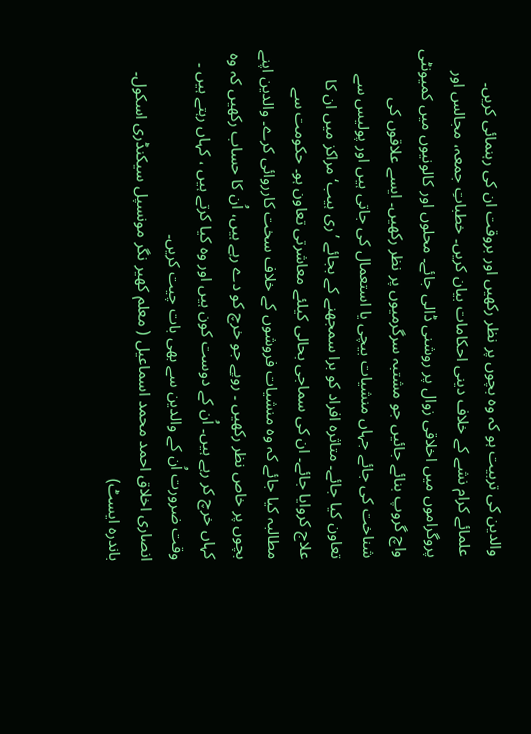والدین کی تربیت ہو کہ وہ بچوں پر نظر رکھیں اور بروقت ان کی رہنمائی کریں۔ علمائے کرام نشے کے خلاف دینی احکامات بیان کریں۔ خطباتِ جمعہ، مجالس اور پروگراموں میں اخلاقی زوال پر روشنی ڈالی جائے۔ محلوں اور کالونیوں میں کمیونٹی واچ گروپ بنائے جائیں جو مشتبہ سرگرمیوں پر نظر رکھیں۔ ایسے علاقوں کی شناخت کی جائے جہاں منشیات بیچی یا استعمال کی جاتی ہیں اور پولیس سے تعاون کیا جائے۔ متاثرہ افراد کو برا سمجھنے کے بجائے ’ری ہیب‘ مراکز میں ان کا علاج کروایا جائے۔ ان کی سماجی بحالی کیلئے معاشرتی تعاون ہو۔ حکومت سے مطالبہ کیا جائے کہ وہ منشیات فروشوں کے خلاف سخت کارروائی کرے۔ والدین اپنے بچوں پر خاص نظر رکھیں ۔ روپے جو خرچ کو دے رہے ہیں، اُن کا حساب رکھیں کہ وہ کہاں خرچ کر رہے ہیں۔ اُن کے دوست کون ہیں اور وہ کیا کرتے ہیں ، کہاں رہتے ہیں ۔ وقت ضرورت اُن کے والدین سے بھی بات چیت کریں۔
انصاری اخلاق احمد محمد اسماعیل ( معلم کھیر نگر مونسپل سیکنڈری اسکول۔ باندرہ ایسٹ)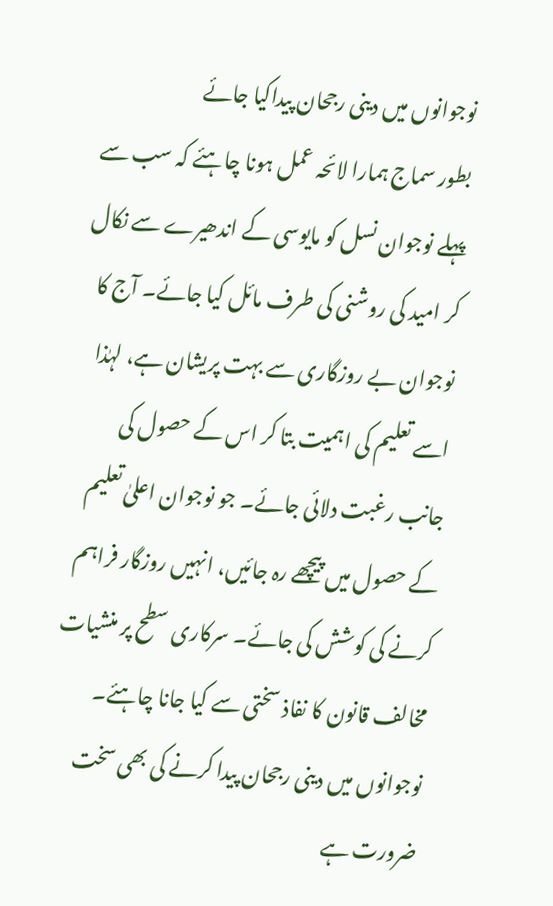نوجوانوں میں دینی رجحان پیداکیا جائے
بطور سماج ہمارا لائحہ عمل ہونا چاہئے کہ سب سے پہلے نوجوان نسل کو مایوسی کے اندھیرے سے نکال کر امید کی روشنی کی طرف مائل کیا جائے۔ آج کا نوجوان بے روزگاری سے بہت پریشان ہے، لہٰذا اسے تعلیم کی اہمیت بتا کر اس کے حصول کی جانب رغبت دلائی جائے۔ جو نوجوان اعلیٰ تعلیم کے حصول میں پیچھے رہ جائیں، انہیں روزگار فراہم کرنے کی کوشش کی جائے۔ سرکاری سطح پر منشیات مخالف قانون کا نفاذ سختی سے کیا جانا چاہئے۔ نوجوانوں میں دینی رجحان پیدا کرنے کی بھی سخت ضرورت ہے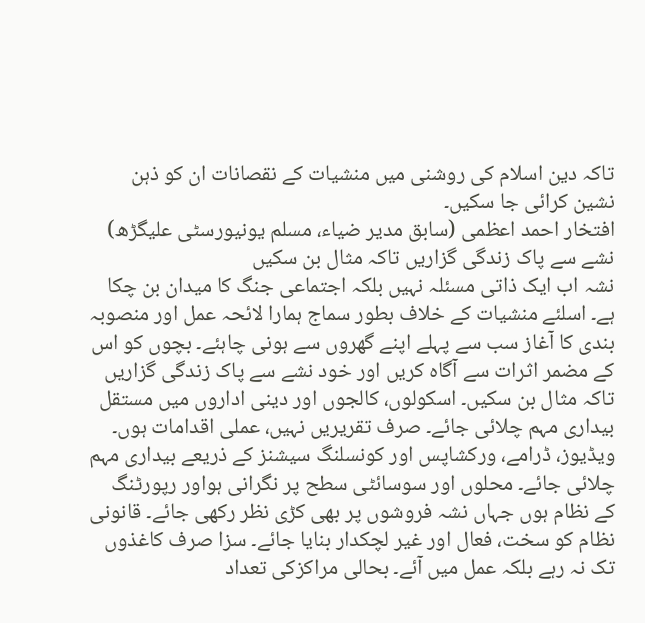تاکہ دین اسلام کی روشنی میں منشیات کے نقصانات ان کو ذہن نشین کرائی جا سکیں۔
افتخار احمد اعظمی (سابق مدیر ضیاء، مسلم یونیورسٹی علیگڑھ)
نشے سے پاک زندگی گزاریں تاکہ مثال بن سکیں
نشہ اب ایک ذاتی مسئلہ نہیں بلکہ اجتماعی جنگ کا میدان بن چکا ہے۔ اسلئے منشیات کے خلاف بطور سماج ہمارا لائحہ عمل اور منصوبہ بندی کا آغاز سب سے پہلے اپنے گھروں سے ہونی چاہئے۔ بچوں کو اس کے مضمر اثرات سے آگاہ کریں اور خود نشے سے پاک زندگی گزاریں تاکہ مثال بن سکیں۔ اسکولوں، کالجوں اور دینی اداروں میں مستقل بیداری مہم چلائی جائے۔ صرف تقریریں نہیں، عملی اقدامات ہوں۔ ویڈیوز، ڈرامے، ورکشاپس اور کونسلنگ سیشنز کے ذریعے بیداری مہم چلائی جائے۔ محلوں اور سوسائٹی سطح پر نگرانی ہواور رپورٹنگ کے نظام ہوں جہاں نشہ فروشوں پر بھی کڑی نظر رکھی جائے۔ قانونی نظام کو سخت، فعال اور غیر لچکدار بنایا جائے۔ سزا صرف کاغذوں تک نہ رہے بلکہ عمل میں آئے۔ بحالی مراکزکی تعداد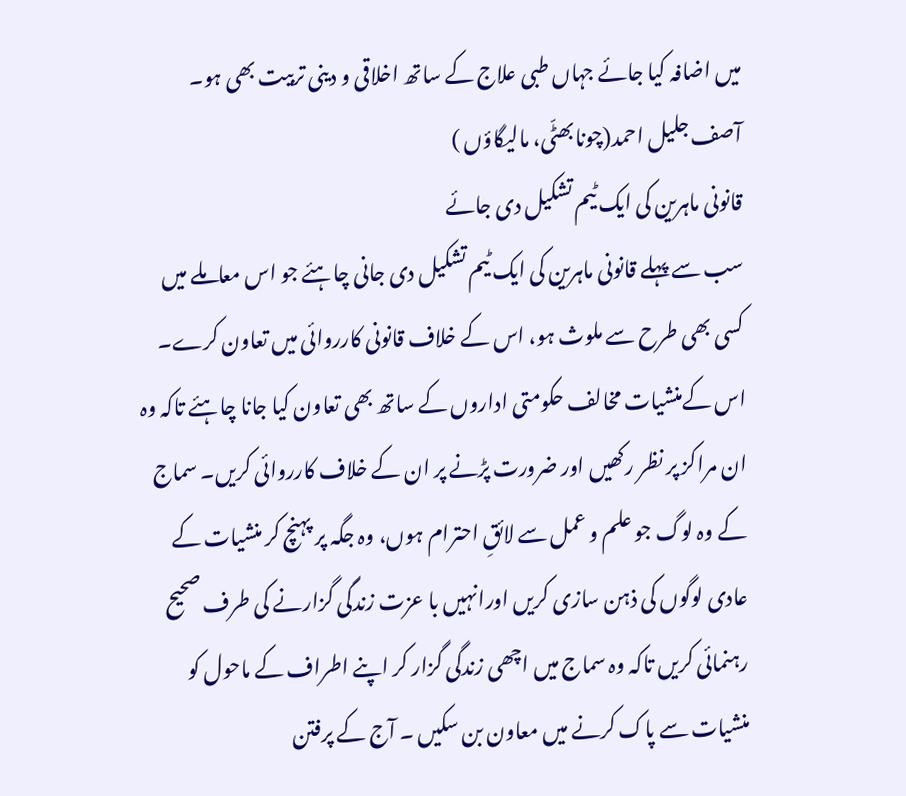میں اضافہ کیا جائے جہاں طبی علاج کے ساتھ اخلاقی و دینی تربیت بھی ہو۔
آصف جلیل احمد(چونابھٹّی، مالیگاؤں )
قانونی ماہرین کی ایک ٹیم تشکیل دی جائے
سب سے پہلے قانونی ماہرین کی ایک ٹیم تشکیل دی جانی چاہئے جو اس معاملے میں کسی بھی طرح سے ملوث ہو، اس کے خلاف قانونی کارروائی میں تعاون کرے۔ اس کےمنشیات مخالف حکومتی اداروں کے ساتھ بھی تعاون کیا جانا چاہئے تاکہ وہ ان مراکز پر نظر رکھیں اور ضرورت پڑنے پر ان کے خلاف کارروائی کریں۔ سماج کے وہ لوگ جو علم و عمل سے لائقِ احترام ہوں، وہ جگہ پر پہنچ کر منشیات کے عادی لوگوں کی ذہن سازی کریں اورانہیں با عزت زندگی گزارنے کی طرف صحیح رہنمائی کریں تاکہ وہ سماج میں اچھی زندگی گزار کر اپنے اطراف کے ماحول کو منشیات سے پاک کرنے میں معاون بن سکیں ۔ آج کے پرفتن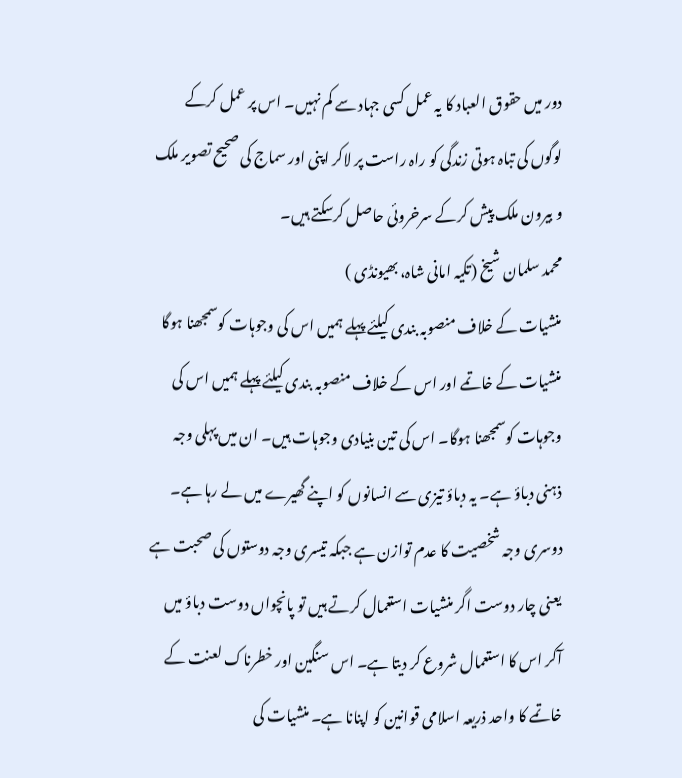دور میں حقوق العباد کا یہ عمل کسی جہاد سے کم نہیں۔ اس پر عمل کرکے لوگوں کی تباہ ہوتی زندگی کو راہ راست پر لاکر اپنی اور سماج کی صحیح تصویر ملک و بیرون ملک پیش کرکے سرخروئی حاصل کرسکتے ہیں۔
محمد سلمان شیخ (تکیہ امانی شاہ، بھیونڈی )
منشیات کے خلاف منصوبہ بندی کیلئے پہلے ہمیں اس کی وجوہات کوسمجھنا ہوگا
منشیات کے خاتمے اور اس کے خلاف منصوبہ بندی کیلئے پہلے ہمیں اس کی وجوہات کوسمجھنا ہوگا۔ اس کی تین بنیادی وجوہات ہیں۔ ان میں پہلی وجہ ذہنی دباؤ ہے۔ یہ دباؤ تیزی سے انسانوں کو اپنے گھیرے میں لے رہا ہے۔ دوسری وجہ شخصیت کا عدم توازن ہے جبکہ تیسری وجہ دوستوں کی صحبت ہے یعنی چار دوست اگر منشیات استعمال کرتے ہیں تو پانچواں دوست دباؤ میں آکر اس کا استعمال شروع کر دیتا ہے۔ اس سنگین اور خطرناک لعنت کے خاتمے کا واحد ذریعہ اسلامی قوانین کو اپنانا ہے۔ منشیات کی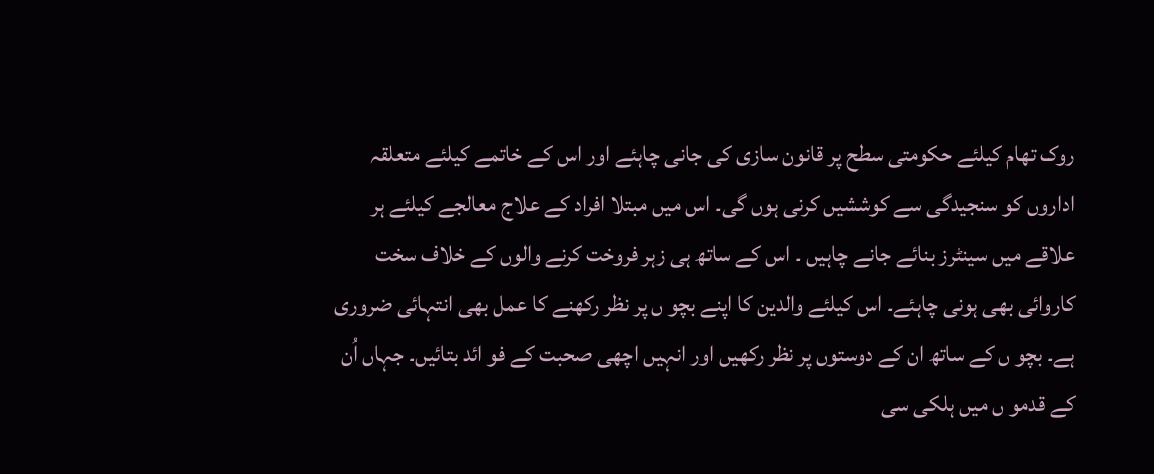روک تھام کیلئے حکومتی سطح پر قانون سازی کی جانی چاہئے اور اس کے خاتمے کیلئے متعلقہ اداروں کو سنجیدگی سے کوششیں کرنی ہوں گی۔ اس میں مبتلا افراد کے علاج معالجے کیلئے ہر علاقے میں سینٹرز بنائے جانے چاہیں ۔ اس کے ساتھ ہی زہر فروخت کرنے والوں کے خلاف سخت کاروائی بھی ہونی چاہئے۔ اس کیلئے والدین کا اپنے بچو ں پر نظر رکھنے کا عمل بھی انتہائی ضروری ہے۔ بچو ں کے ساتھ ان کے دوستوں پر نظر رکھیں اور انہیں اچھی صحبت کے فو ائد بتائیں۔ جہاں اُن کے قدمو ں میں ہلکی سی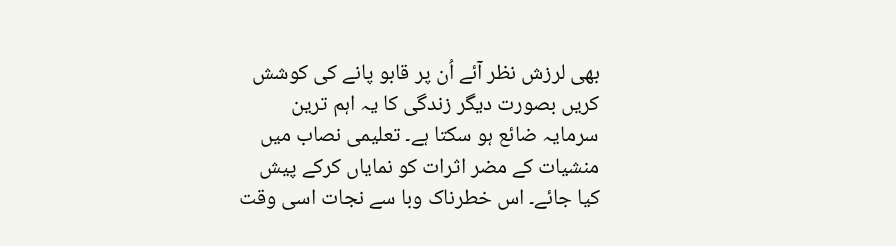بھی لرزش نظر آئے اُن پر قابو پانے کی کوشش کریں بصورت دیگر زندگی کا یہ اہم ترین سرمایہ ضائع ہو سکتا ہے۔ تعلیمی نصاب میں منشیات کے مضر اثرات کو نمایاں کرکے پیش کیا جائے۔ اس خطرناک وبا سے نجات اسی وقت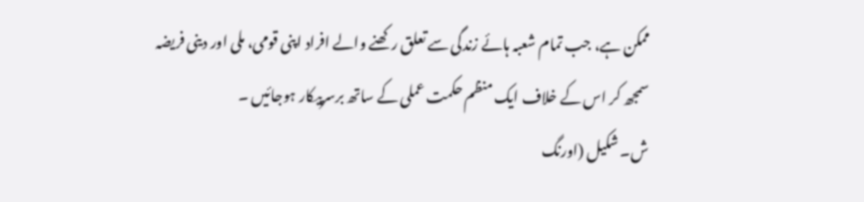ممکن ہے، جب تمام شعبہ ہائے زندگی سے تعلق رکھنے والے افراد اپنی قومی، ملی اور دینی فریضہ سمجھ کر اس کے خلاف ایک منظم حکمت عملی کے ساتھ برسرپیکار ہوجائیں ۔
ش۔ شکیل (اورنگ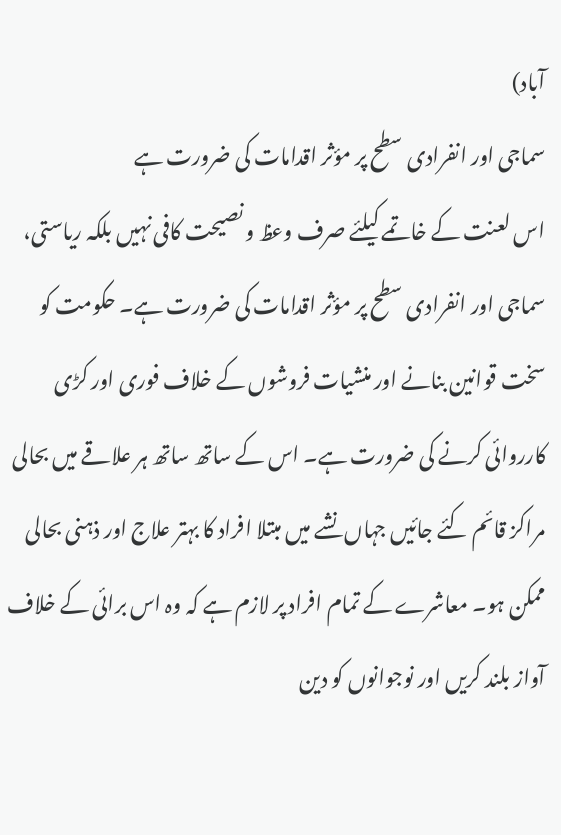آباد)
سماجی اور انفرادی سطح پر مؤثر اقدامات کی ضرورت ہے
اس لعنت کے خاتمے کیلئے صرف وعظ و نصیحت کافی نہیں بلکہ ریاستی، سماجی اور انفرادی سطح پر مؤثر اقدامات کی ضرورت ہے۔ حکومت کو سخت قوانین بنانے اور منشیات فروشوں کے خلاف فوری اور کڑی کارروائی کرنے کی ضرورت ہے۔ اس کے ساتھ ساتھ ہر علاقے میں بحالی مراکز قائم کئے جائیں جہاں نشے میں مبتلا افراد کا بہتر علاج اور ذہنی بحالی ممکن ہو۔ معاشرے کے تمام افراد پر لازم ہے کہ وہ اس برائی کے خلاف آواز بلند کریں اور نوجوانوں کو دین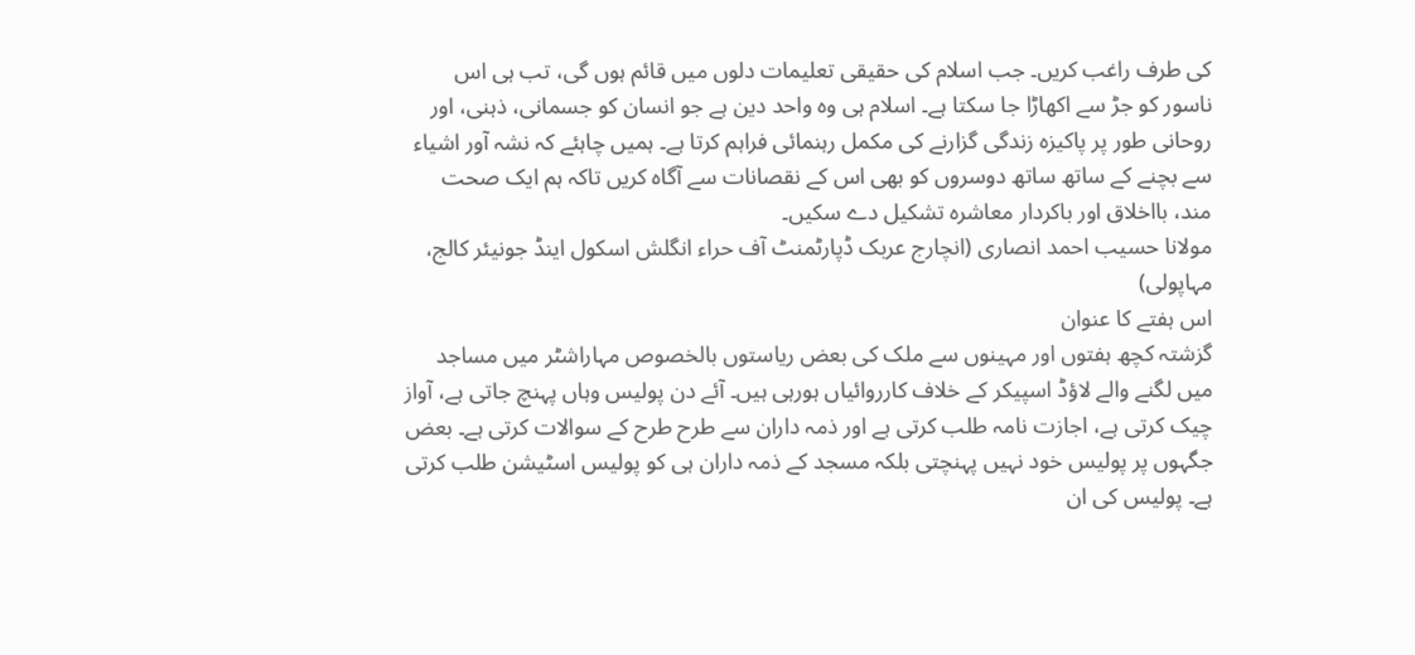کی طرف راغب کریں۔ جب اسلام کی حقیقی تعلیمات دلوں میں قائم ہوں گی، تب ہی اس ناسور کو جڑ سے اکھاڑا جا سکتا ہے۔ اسلام ہی وہ واحد دین ہے جو انسان کو جسمانی، ذہنی، اور روحانی طور پر پاکیزہ زندگی گزارنے کی مکمل رہنمائی فراہم کرتا ہے۔ ہمیں چاہئے کہ نشہ آور اشیاء سے بچنے کے ساتھ ساتھ دوسروں کو بھی اس کے نقصانات سے آگاہ کریں تاکہ ہم ایک صحت مند، بااخلاق اور باکردار معاشرہ تشکیل دے سکیں۔
مولانا حسیب احمد انصاری (انچارج عربک ڈپارٹمنٹ آف حراء انگلش اسکول اینڈ جونیئر کالج، مہاپولی)
اس ہفتے کا عنوان
گزشتہ کچھ ہفتوں اور مہینوں سے ملک کی بعض ریاستوں بالخصوص مہاراشٹر میں مساجد میں لگنے والے لاؤڈ اسپیکر کے خلاف کارروائیاں ہورہی ہیں۔ آئے دن پولیس وہاں پہنچ جاتی ہے، آواز چیک کرتی ہے، اجازت نامہ طلب کرتی ہے اور ذمہ داران سے طرح طرح کے سوالات کرتی ہے۔ بعض جگہوں پر پولیس خود نہیں پہنچتی بلکہ مسجد کے ذمہ داران ہی کو پولیس اسٹیشن طلب کرتی ہے۔ پولیس کی ان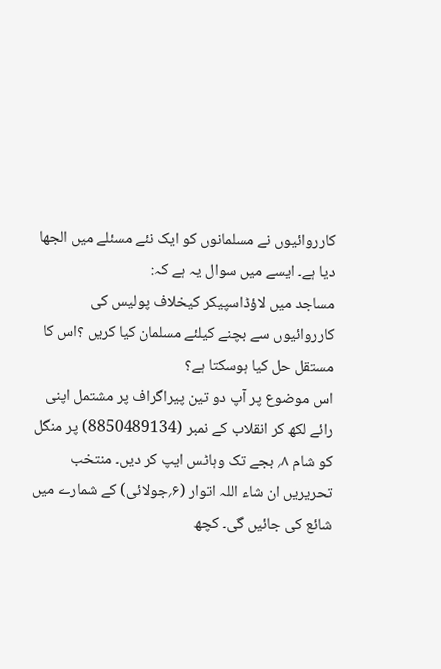کارروائیوں نے مسلمانوں کو ایک نئے مسئلے میں الجھا دیا ہے۔ ایسے میں سوال یہ ہے کہ:
مساجد میں لاؤڈاسپیکر کیخلاف پولیس کی کارروائیوں سے بچنے کیلئے مسلمان کیا کریں ؟اس کا مستقل حل کیا ہوسکتا ہے؟
اس موضوع پر آپ دو تین پیراگراف پر مشتمل اپنی رائے لکھ کر انقلاب کے نمبر (8850489134) پر منگل کو شام ۸؍ بجے تک وہاٹس ایپ کر دیں۔ منتخب تحریریں ان شاء اللہ اتوار (۶؍جولائی) کے شمارے میں شائع کی جائیں گی۔ کچھ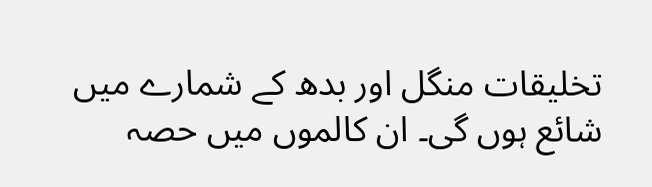تخلیقات منگل اور بدھ کے شمارے میں شائع ہوں گی۔ ان کالموں میں حصہ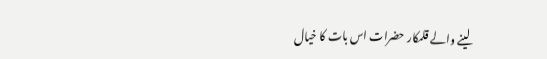لینے والے قلمکار حضرات اس بات کا خیال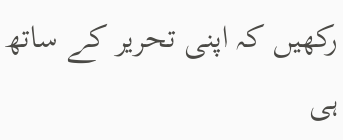رکھیں کہ اپنی تحریر کے ساتھ ہی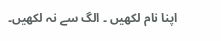اپنا نام لکھیں ۔ الگ سے نہ لکھیں۔